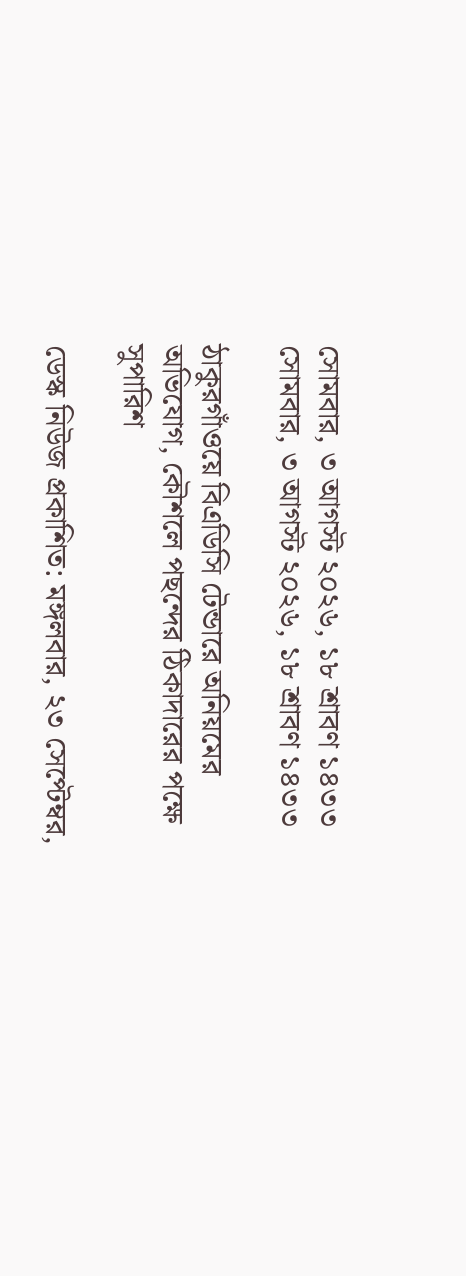সোমবার, ৩ আগস্ট ২০২৬, ১৮ শ্রাবণ ১৪৩৩
সোমবার, ৩ আগস্ট ২০২৬, ১৮ শ্রাবণ ১৪৩৩

ঠাকুরগাঁওয়ে বিএডিসি টেন্ডারে অনিয়মের অভিযোগ, কৌশলে পছন্দের ঠিকাদারের পক্ষে সুপারিশ

ডেস্ক নিউজ প্রকাশিত: মঙ্গলবার, ২৩ সেপ্টেম্বর,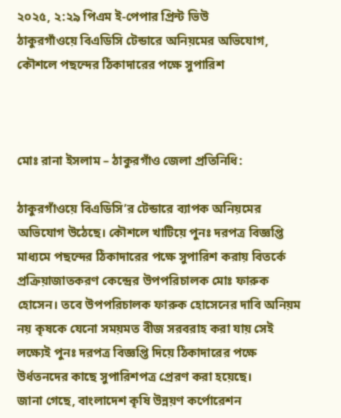২০২৫, ২:২৯ পিএম ই-পেপার প্রিন্ট ভিউ
ঠাকুরগাঁওয়ে বিএডিসি টেন্ডারে অনিয়মের অভিযোগ, কৌশলে পছন্দের ঠিকাদারের পক্ষে সুপারিশ



মোঃ রানা ইসলাম – ঠাকুরগাঁও জেলা প্রতিনিধি:

ঠাকুরগাঁওয়ে বিএডিসি’র টেন্ডারে ব্যাপক অনিয়মের অভিযোগ উঠেছে। কৌশলে খাটিয়ে পুনঃ দরপত্র বিজ্ঞপ্তি মাধ্যমে পছন্দের ঠিকাদারের পক্ষে সুপারিশ করায় বিতর্কে প্রক্রিয়াজাতকরণ কেন্দ্রের উপপরিচালক মোঃ ফারুক হোসেন। তবে উপপরিচালক ফারুক হোসেনের দাবি অনিয়ম নয় কৃষকে যেনো সময়মত বীজ সরবরাহ করা যায় সেই লক্ষ্যেই পুনঃ দরপত্র বিজ্ঞপ্তি দিয়ে ঠিকাদারের পক্ষে উর্ধতনদের কাছে সুপারিশপত্র প্রেরণ করা হয়েছে।
জানা গেছে, বাংলাদেশ কৃষি উন্নয়ণ কর্পোরেশন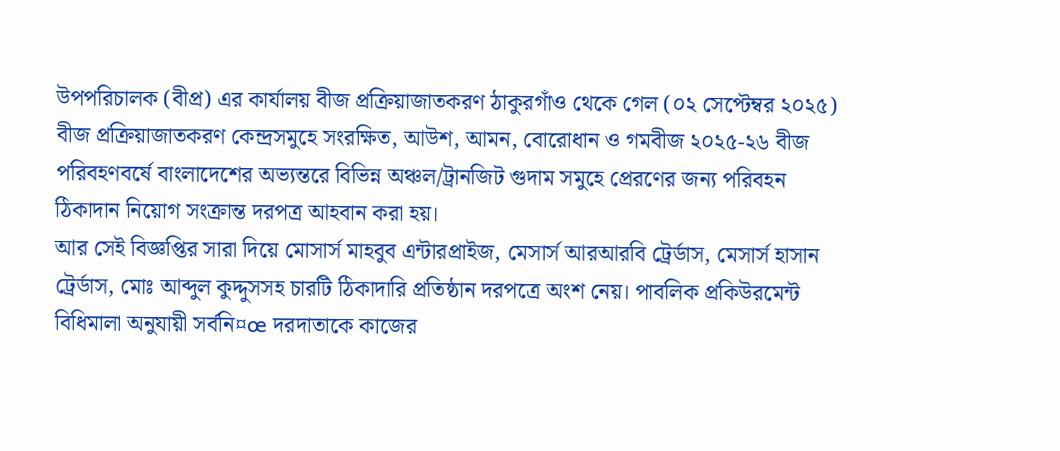উপপরিচালক (বীপ্র) এর কার্যালয় বীজ প্রক্রিয়াজাতকরণ ঠাকুরগাঁও থেকে গেল (০২ সেপ্টেম্বর ২০২৫) বীজ প্রক্রিয়াজাতকরণ কেন্দ্রসমুহে সংরক্ষিত, আউশ, আমন, বোরোধান ও গমবীজ ২০২৫-২৬ বীজ পরিবহণবর্ষে বাংলাদেশের অভ্যন্তরে বিভিন্ন অঞ্চল/ট্রানজিট গুদাম সমুহে প্রেরণের জন্য পরিবহন ঠিকাদান নিয়োগ সংক্রান্ত দরপত্র আহবান করা হয়।
আর সেই বিজ্ঞপ্তির সারা দিয়ে মোসার্স মাহবুব এন্টারপ্রাইজ, মেসার্স আরআরবি ট্রের্ডাস, মেসার্স হাসান ট্রের্ডাস, মোঃ আব্দুল কুদ্দুসসহ চারটি ঠিকাদারি প্রতিষ্ঠান দরপত্রে অংশ নেয়। পাবলিক প্রকিউরমেন্ট বিধিমালা অনুযায়ী সর্বনি¤œ দরদাতাকে কাজের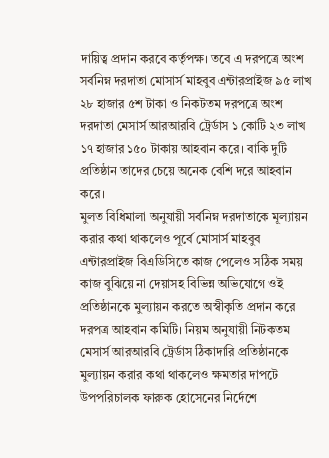দায়িত্ব প্রদান করবে কর্তৃপক্ষ। তবে এ দরপত্রে অংশ সর্বনিম্ন দরদাতা মোসার্স মাহবুব এন্টারপ্রাইজ ৯৫ লাখ ২৮ হাজার ৫শ টাকা ও নিকটতম দরপত্রে অংশ দরদাতা মেসার্স আরআরবি ট্রের্ডাস ১ কোটি ২৩ লাখ ১৭ হাজার ১৫০ টাকায় আহবান করে। বাকি দুটি প্রতিষ্ঠান তাদের চেয়ে অনেক বেশি দরে আহবান করে।
মুলত বিধিমালা অনুযায়ী সর্বনিম্ন দরদাতাকে মূল্যায়ন করার কথা থাকলেও পূর্বে মোসার্স মাহবুব এন্টারপ্রাইজ বিএডিসিতে কাজ পেলেও সঠিক সময় কাজ বুঝিয়ে না দেয়াসহ বিভিন্ন অভিযোগে ওই প্রতিষ্ঠানকে মুল্যায়ন করতে অস্বীকৃতি প্রদান করে দরপত্র আহবান কমিটি। নিয়ম অনুযায়ী নিটকতম মেসার্স আরআরবি ট্রের্ডাস ঠিকাদারি প্রতিষ্ঠানকে মুল্যায়ন করার কথা থাকলেও ক্ষমতার দাপটে উপপরিচালক ফারুক হোসেনের নির্দেশে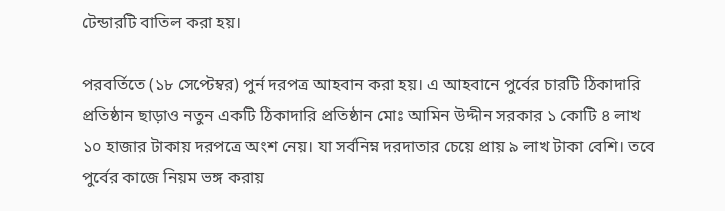টেন্ডারটি বাতিল করা হয়।

পরবর্তিতে (১৮ সেপ্টেম্বর) পুর্ন দরপত্র আহবান করা হয়। এ আহবানে পুর্বের চারটি ঠিকাদারি প্রতিষ্ঠান ছাড়াও নতুন একটি ঠিকাদারি প্রতিষ্ঠান মোঃ আমিন উদ্দীন সরকার ১ কোটি ৪ লাখ ১০ হাজার টাকায় দরপত্রে অংশ নেয়। যা সর্বনিম্ন দরদাতার চেয়ে প্রায় ৯ লাখ টাকা বেশি। তবে পুর্বের কাজে নিয়ম ভঙ্গ করায়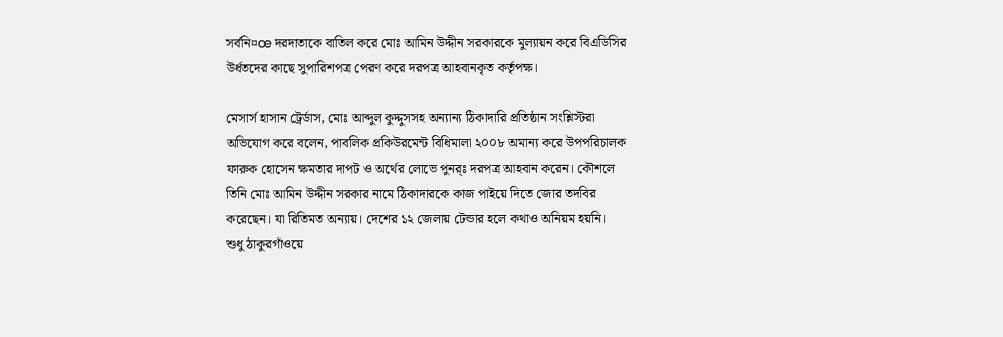সর্বনি¤œ দরদাতাকে বাতিল করে মোঃ আমিন উদ্দীন সরকারকে মুল্যায়ন করে বিএডিসির উর্ধতদের কাছে সুপারিশপত্র পেরণ করে দরপত্র আহবানকৃত কর্তৃপক্ষ।

মেসার্স হাসান ট্রের্ডাস, মোঃ আব্দুল কুদ্দুসসহ অন্যান্য ঠিকাদারি প্রতিষ্ঠান সংশ্লিস্টরা অভিযোগ করে বলেন, পাবলিক প্রকিউরমেন্ট বিধিমালা ২০০৮ অমান্য করে উপপরিচালক ফারুক হোসেন ক্ষমতার দাপট ও অর্থের লোভে পুনর্ঃ দরপত্র আহবান করেন। কৌশলে তিনি মোঃ আমিন উদ্দীন সরকার নামে ঠিকাদারকে কাজ পাইয়ে দিতে জোর তদবির করেছেন। যা রিতিমত অন্যায়। দেশের ১২ জেলায় টেন্ডার হলে কথাও অনিয়ম হয়নি। শুধু ঠাকুরগাঁওয়ে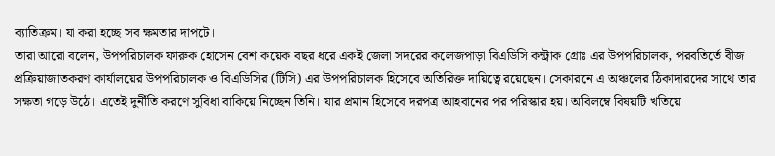ব্যাতিক্রম। যা করা হচ্ছে সব ক্ষমতার দাপটে।
তারা আরো বলেন, উপপরিচালক ফারুক হোসেন বেশ কয়েক বছর ধরে একই জেলা সদরের কলেজপাড়া বিএডিসি কন্ট্রাক গ্রোঃ এর উপপরিচালক, পরবতির্তে বীজ প্রক্রিয়াজাতকরণ কার্যালয়ের উপপরিচালক ও বিএডিসির (টিসি) এর উপপরিচালক হিসেবে অতিরিক্ত দায়িত্বে রয়েছেন। সেকারনে এ অঞ্চলের ঠিকাদারদের সাথে তার সক্ষতা গড়ে উঠে। এতেই দুর্নীতি করণে সুবিধা বাকিয়ে নিচ্ছেন তিনি। যার প্রমান হিসেবে দরপত্র আহবানের পর পরিস্কার হয়। অবিলম্বে বিষয়টি খতিয়ে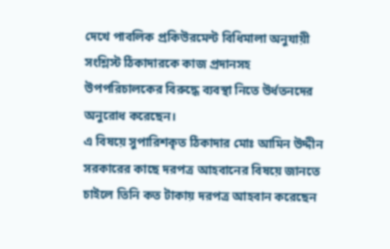দেখে পাবলিক প্রকিউরমেন্ট বিধিমালা অনুযায়ী সংশ্লিস্ট ঠিকাদারকে কাজ প্রদানসহ উপপরিচালকের বিরুদ্ধে ব্যবস্থা নিতে উর্ধতনদের অনুরোধ করেছেন।
এ বিষয়ে সুপারিশকৃত ঠিকাদার মোঃ আমিন উদ্দীন সরকারের কাছে দরপত্র আহবানের বিষয়ে জানতে চাইলে তিনি কত টাকায় দরপত্র আহবান করেছেন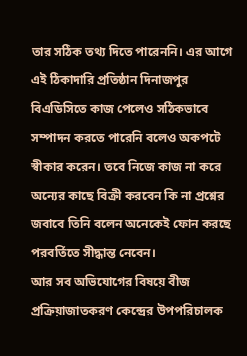তার সঠিক তথ্য দিতে পারেননি। এর আগে এই ঠিকাদারি প্রতিষ্ঠান দিনাজপুর বিএডিসিতে কাজ পেলেও সঠিকভাবে সম্পাদন করতে পারেনি বলেও অকপটে স্বীকার করেন। তবে নিজে কাজ না করে অন্যের কাছে বিক্রী করবেন কি না প্রশ্নের জবাবে তিনি বলেন অনেকেই ফোন করছে পরবর্তিতে সীদ্ধান্ত নেবেন।
আর সব অভিযোগের বিষয়ে বীজ প্রক্রিয়াজাতকরণ কেন্দ্রের উপপরিচালক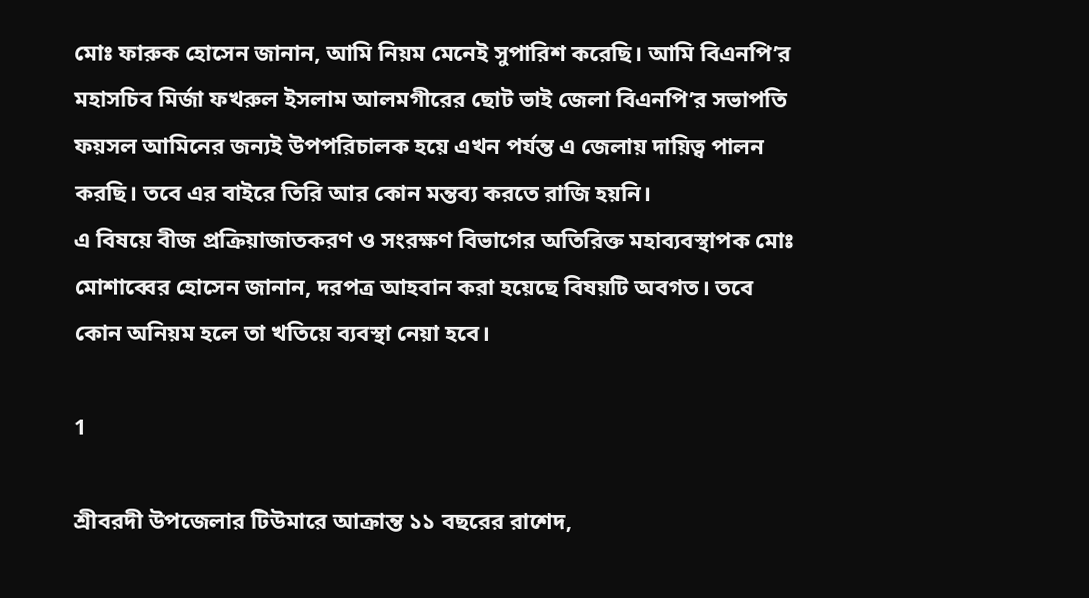মোঃ ফারুক হোসেন জানান, আমি নিয়ম মেনেই সুপারিশ করেছি। আমি বিএনপি’র মহাসচিব মির্জা ফখরুল ইসলাম আলমগীরের ছোট ভাই জেলা বিএনপি’র সভাপতি ফয়সল আমিনের জন্যই উপপরিচালক হয়ে এখন পর্যন্ত এ জেলায় দায়িত্ব পালন করছি। তবে এর বাইরে তিরি আর কোন মন্তব্য করতে রাজি হয়নি।
এ বিষয়ে বীজ প্রক্রিয়াজাতকরণ ও সংরক্ষণ বিভাগের অতিরিক্ত মহাব্যবস্থাপক মোঃ মোশাব্বের হোসেন জানান, দরপত্র আহবান করা হয়েছে বিষয়টি অবগত। তবে কোন অনিয়ম হলে তা খতিয়ে ব্যবস্থা নেয়া হবে।

1

শ্রীবরদী উপজেলার টিউমারে আক্রান্ত ১১ বছরের রাশেদ,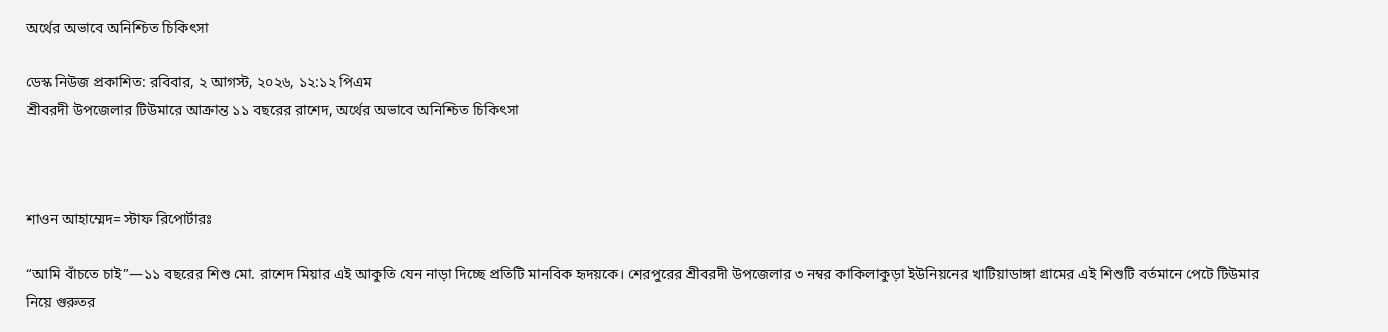অর্থের অভাবে অনিশ্চিত চিকিৎসা

ডেস্ক নিউজ প্রকাশিত: রবিবার, ২ আগস্ট, ২০২৬, ১২:১২ পিএম
শ্রীবরদী উপজেলার টিউমারে আক্রান্ত ১১ বছরের রাশেদ, অর্থের অভাবে অনিশ্চিত চিকিৎসা



শাওন আহাম্মেদ= স্টাফ রিপোর্টারঃ

“আমি বাঁচতে চাই”—১১ বছরের শিশু মো. রাশেদ মিয়ার এই আকুতি যেন নাড়া দিচ্ছে প্রতিটি মানবিক হৃদয়কে। শেরপুরের শ্রীবরদী উপজেলার ৩ নম্বর কাকিলাকুড়া ইউনিয়নের খাটিয়াডাঙ্গা গ্রামের এই শিশুটি বর্তমানে পেটে টিউমার নিয়ে গুরুতর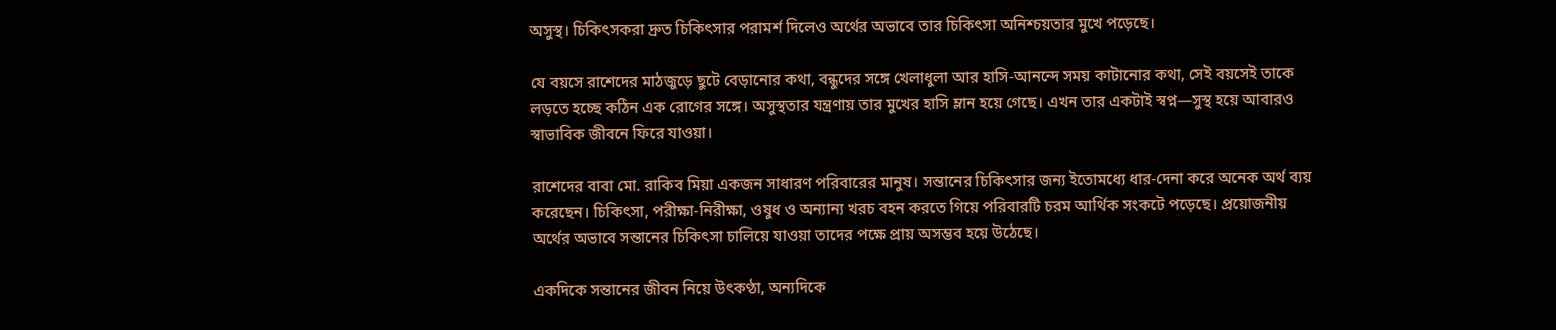অসুস্থ। চিকিৎসকরা দ্রুত চিকিৎসার পরামর্শ দিলেও অর্থের অভাবে তার চিকিৎসা অনিশ্চয়তার মুখে পড়েছে।

যে বয়সে রাশেদের মাঠজুড়ে ছুটে বেড়ানোর কথা, বন্ধুদের সঙ্গে খেলাধুলা আর হাসি-আনন্দে সময় কাটানোর কথা, সেই বয়সেই তাকে লড়তে হচ্ছে কঠিন এক রোগের সঙ্গে। অসুস্থতার যন্ত্রণায় তার মুখের হাসি ম্লান হয়ে গেছে। এখন তার একটাই স্বপ্ন—সুস্থ হয়ে আবারও স্বাভাবিক জীবনে ফিরে যাওয়া।

রাশেদের বাবা মো. রাকিব মিয়া একজন সাধারণ পরিবারের মানুষ। সন্তানের চিকিৎসার জন্য ইতোমধ্যে ধার-দেনা করে অনেক অর্থ ব্যয় করেছেন। চিকিৎসা, পরীক্ষা-নিরীক্ষা, ওষুধ ও অন্যান্য খরচ বহন করতে গিয়ে পরিবারটি চরম আর্থিক সংকটে পড়েছে। প্রয়োজনীয় অর্থের অভাবে সন্তানের চিকিৎসা চালিয়ে যাওয়া তাদের পক্ষে প্রায় অসম্ভব হয়ে উঠেছে।

একদিকে সন্তানের জীবন নিয়ে উৎকণ্ঠা, অন্যদিকে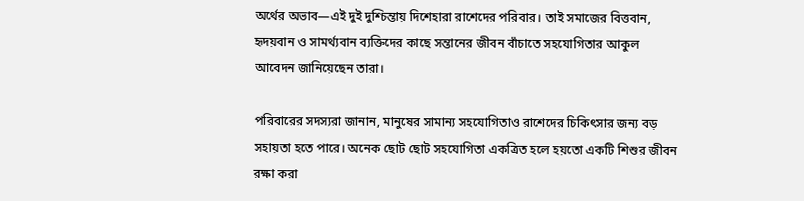অর্থের অভাব—এই দুই দুশ্চিন্তায় দিশেহারা রাশেদের পরিবার। তাই সমাজের বিত্তবান, হৃদয়বান ও সামর্থ্যবান ব্যক্তিদের কাছে সন্তানের জীবন বাঁচাতে সহযোগিতার আকুল আবেদন জানিয়েছেন তারা।

পরিবারের সদস্যরা জানান, মানুষের সামান্য সহযোগিতাও রাশেদের চিকিৎসার জন্য বড় সহায়তা হতে পারে। অনেক ছোট ছোট সহযোগিতা একত্রিত হলে হয়তো একটি শিশুর জীবন রক্ষা করা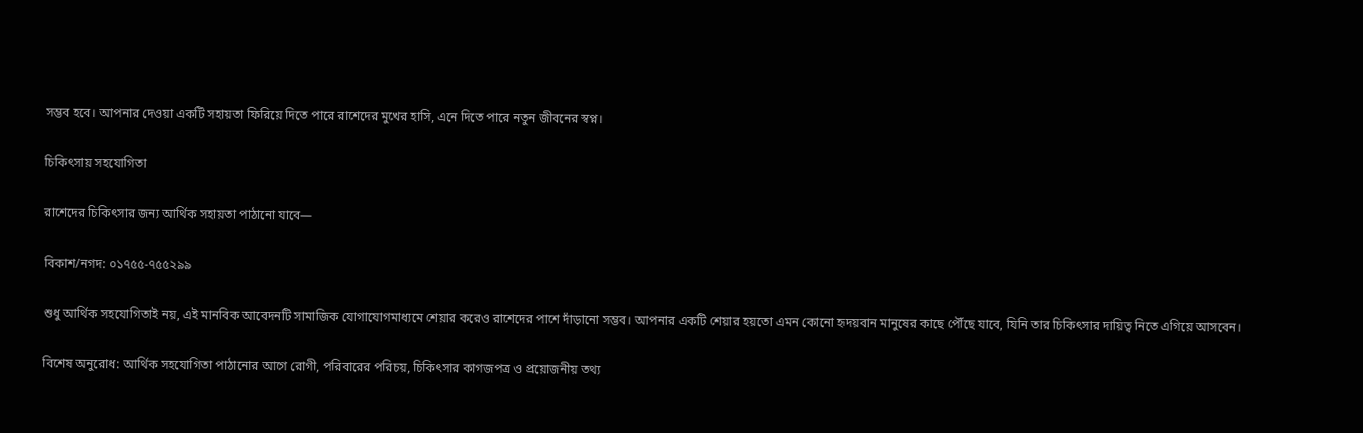সম্ভব হবে। আপনার দেওয়া একটি সহায়তা ফিরিয়ে দিতে পারে রাশেদের মুখের হাসি, এনে দিতে পারে নতুন জীবনের স্বপ্ন।

চিকিৎসায় সহযোগিতা

রাশেদের চিকিৎসার জন্য আর্থিক সহায়তা পাঠানো যাবে—

বিকাশ/নগদ: ০১৭৫৫-৭৫৫২৯৯

শুধু আর্থিক সহযোগিতাই নয়, এই মানবিক আবেদনটি সামাজিক যোগাযোগমাধ্যমে শেয়ার করেও রাশেদের পাশে দাঁড়ানো সম্ভব। আপনার একটি শেয়ার হয়তো এমন কোনো হৃদয়বান মানুষের কাছে পৌঁছে যাবে, যিনি তার চিকিৎসার দায়িত্ব নিতে এগিয়ে আসবেন।

বিশেষ অনুরোধ: আর্থিক সহযোগিতা পাঠানোর আগে রোগী, পরিবারের পরিচয়, চিকিৎসার কাগজপত্র ও প্রয়োজনীয় তথ্য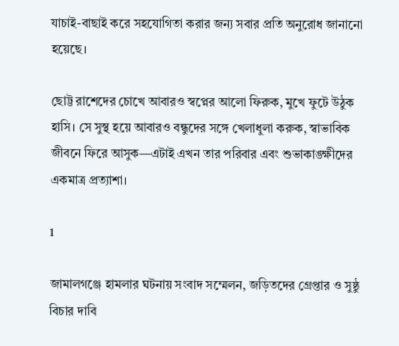যাচাই-বাছাই করে সহযোগিতা করার জন্য সবার প্রতি অনুরোধ জানানো হয়েছে।

ছোট্ট রাশেদের চোখে আবারও স্বপ্নের আলো ফিরুক, মুখে ফুটে উঠুক হাসি। সে সুস্থ হয়ে আবারও বন্ধুদের সঙ্গে খেলাধুলা করুক, স্বাভাবিক জীবনে ফিরে আসুক—এটাই এখন তার পরিবার এবং শুভাকাঙ্ক্ষীদের একমাত্র প্রত্যাশা।

1

জামালগঞ্জে হামলার ঘটনায় সংবাদ সম্মেলন, জড়িতদের গ্রেপ্তার ও সুষ্ঠু বিচার দাবি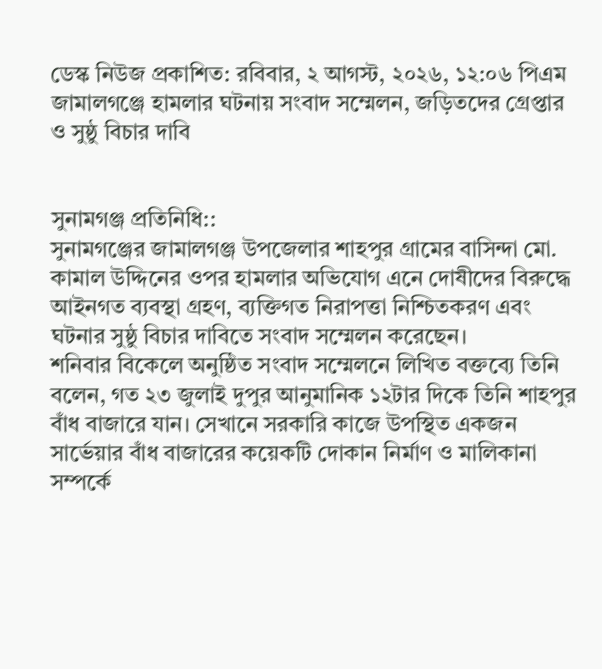ডেস্ক নিউজ প্রকাশিত: রবিবার, ২ আগস্ট, ২০২৬, ১২:০৬ পিএম
জামালগঞ্জে হামলার ঘটনায় সংবাদ সম্মেলন, জড়িতদের গ্রেপ্তার ও সুষ্ঠু বিচার দাবি


সুনামগঞ্জ প্রতিনিধি::
সুনামগঞ্জের জামালগঞ্জ উপজেলার শাহপুর গ্রামের বাসিন্দা মো. কামাল উদ্দিনের ওপর হামলার অভিযোগ এনে দোষীদের বিরুদ্ধে আইনগত ব্যবস্থা গ্রহণ, ব্যক্তিগত নিরাপত্তা নিশ্চিতকরণ এবং ঘটনার সুষ্ঠু বিচার দাবিতে সংবাদ সম্মেলন করেছেন।
শনিবার বিকেলে অনুষ্ঠিত সংবাদ সম্মেলনে লিখিত বক্তব্যে তিনি বলেন, গত ২৩ জুলাই দুপুর আনুমানিক ১২টার দিকে তিনি শাহপুর বাঁধ বাজারে যান। সেখানে সরকারি কাজে উপস্থিত একজন সার্ভেয়ার বাঁধ বাজারের কয়েকটি দোকান নির্মাণ ও মালিকানা সম্পর্কে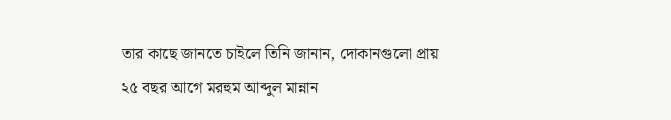তার কাছে জানতে চাইলে তিনি জানান, দোকানগুলো প্রায় ২৫ বছর আগে মরহুম আব্দুল মান্নান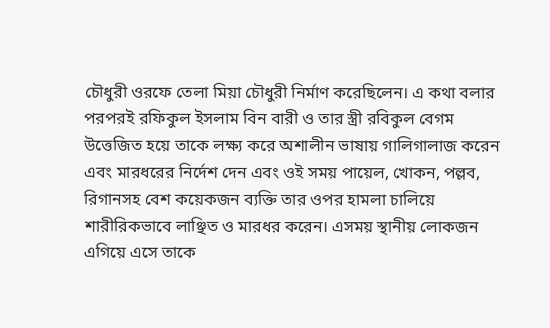চৌধুরী ওরফে তেলা মিয়া চৌধুরী নির্মাণ করেছিলেন। এ কথা বলার পরপরই রফিকুল ইসলাম বিন বারী ও তার স্ত্রী রবিকুল বেগম উত্তেজিত হয়ে তাকে লক্ষ্য করে অশালীন ভাষায় গালিগালাজ করেন এবং মারধরের নির্দেশ দেন এবং ওই সময় পায়েল, খোকন, পল্লব, রিগানসহ বেশ কয়েকজন ব্যক্তি তার ওপর হামলা চালিয়ে শারীরিকভাবে লাঞ্ছিত ও মারধর করেন। এসময় স্থানীয় লোকজন এগিয়ে এসে তাকে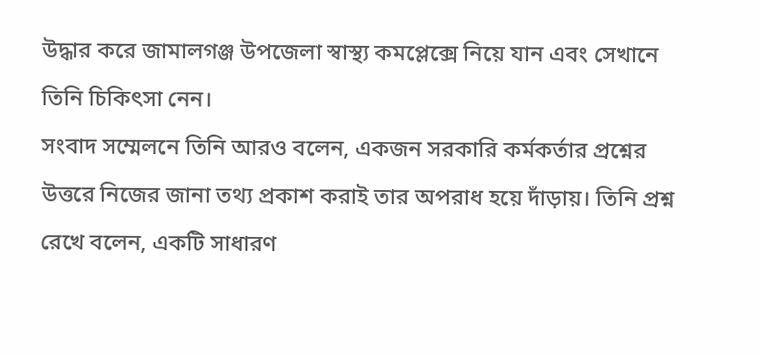উদ্ধার করে জামালগঞ্জ উপজেলা স্বাস্থ্য কমপ্লেক্সে নিয়ে যান এবং সেখানে তিনি চিকিৎসা নেন।
সংবাদ সম্মেলনে তিনি আরও বলেন, একজন সরকারি কর্মকর্তার প্রশ্নের উত্তরে নিজের জানা তথ্য প্রকাশ করাই তার অপরাধ হয়ে দাঁড়ায়। তিনি প্রশ্ন রেখে বলেন, একটি সাধারণ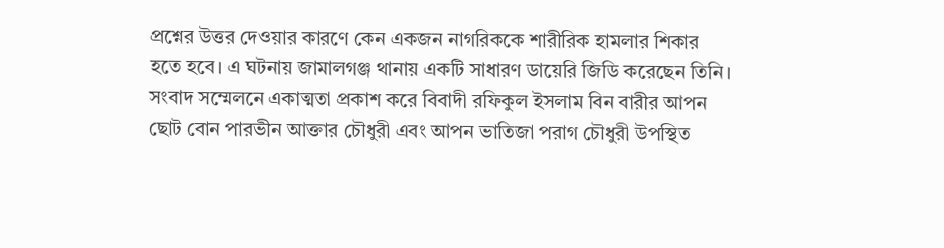প্রশ্নের উত্তর দেওয়ার কারণে কেন একজন নাগরিককে শারীরিক হামলার শিকার হতে হবে। এ ঘটনায় জামালগঞ্জ থানায় একটি সাধারণ ডায়েরি জিডি করেছেন তিনি।
সংবাদ সম্মেলনে একাত্মতা প্রকাশ করে বিবাদী রফিকুল ইসলাম বিন বারীর আপন ছোট বোন পারভীন আক্তার চৌধুরী এবং আপন ভাতিজা পরাগ চৌধুরী উপস্থিত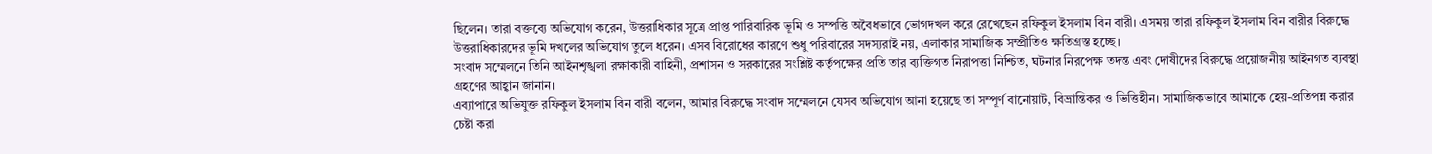ছিলেন। তারা বক্তব্যে অভিযোগ করেন, উত্তরাধিকার সূত্রে প্রাপ্ত পারিবারিক ভূমি ও সম্পত্তি অবৈধভাবে ভোগদখল করে রেখেছেন রফিকুল ইসলাম বিন বারী। এসময় তারা রফিকুল ইসলাম বিন বারীর বিরুদ্ধে উত্তরাধিকারদের ভূমি দখলের অভিযোগ তুলে ধরেন। এসব বিরোধের কারণে শুধু পরিবারের সদস্যরাই নয়, এলাকার সামাজিক সম্প্রীতিও ক্ষতিগ্রস্ত হচ্ছে।
সংবাদ সম্মেলনে তিনি আইনশৃঙ্খলা রক্ষাকারী বাহিনী, প্রশাসন ও সরকারের সংশ্লিষ্ট কর্তৃপক্ষের প্রতি তার ব্যক্তিগত নিরাপত্তা নিশ্চিত, ঘটনার নিরপেক্ষ তদন্ত এবং দোষীদের বিরুদ্ধে প্রয়োজনীয় আইনগত ব্যবস্থা গ্রহণের আহ্বান জানান।
এব্যাপারে অভিযুক্ত রফিকুল ইসলাম বিন বারী বলেন, আমার বিরুদ্ধে সংবাদ সম্মেলনে যেসব অভিযোগ আনা হয়েছে তা সম্পূর্ণ বানোয়াট, বিভ্রান্তিকর ও ভিত্তিহীন। সামাজিকভাবে আমাকে হেয়-প্রতিপন্ন করার চেষ্টা করা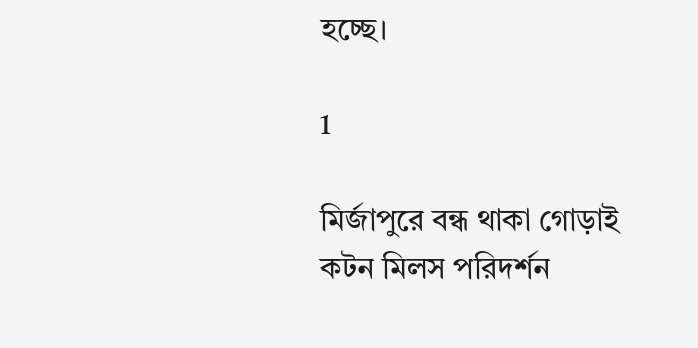হচ্ছে।

1

মির্জাপুরে বন্ধ থাকা গোড়াই কটন মিলস পরিদর্শন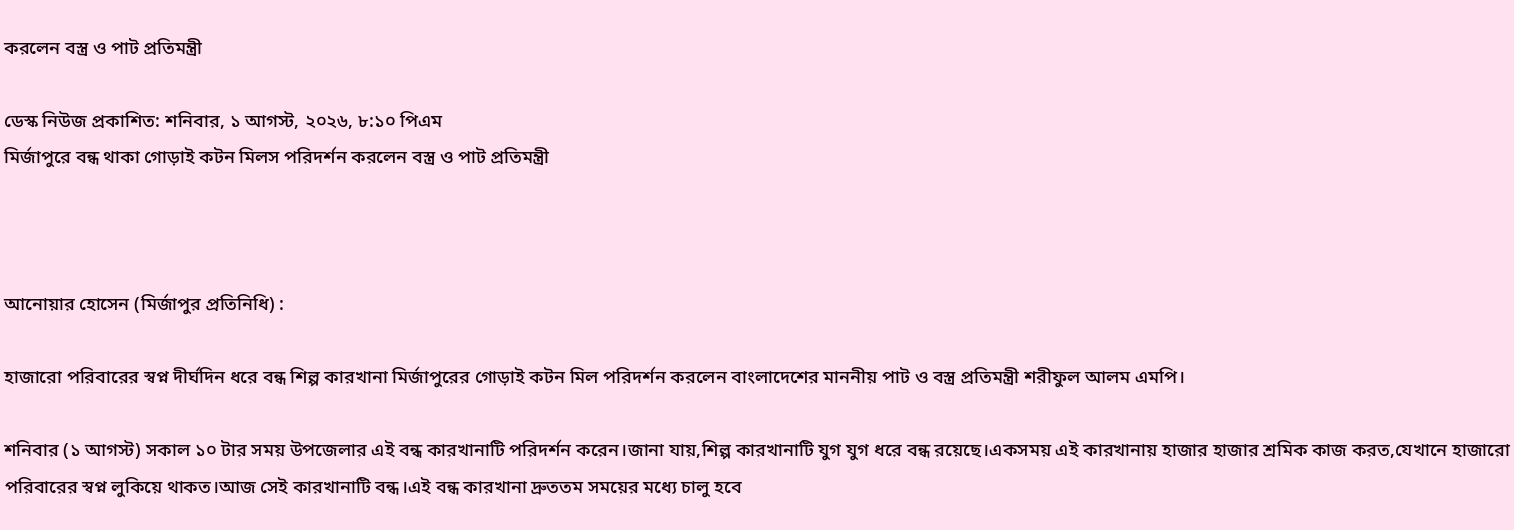করলেন বস্ত্র ও পাট প্রতিমন্ত্রী

ডেস্ক নিউজ প্রকাশিত: শনিবার, ১ আগস্ট, ২০২৬, ৮:১০ পিএম
মির্জাপুরে বন্ধ থাকা গোড়াই কটন মিলস পরিদর্শন করলেন বস্ত্র ও পাট প্রতিমন্ত্রী



আনোয়ার হোসেন (মির্জাপুর প্রতিনিধি) :

হাজারো পরিবারের স্বপ্ন দীর্ঘদিন ধরে বন্ধ শিল্প কারখানা মির্জাপুরের গোড়াই কটন মিল পরিদর্শন করলেন বাংলাদেশের মাননীয় পাট ও বস্ত্র প্রতিমন্ত্রী শরীফুল আলম এমপি।

শনিবার (১ আগস্ট) সকাল ১০ টার সময় উপজেলার এই বন্ধ কারখানাটি পরিদর্শন করেন।জানা যায়,শিল্প কারখানাটি যুগ যুগ ধরে বন্ধ রয়েছে।একসময় এই কারখানায় হাজার হাজার শ্রমিক কাজ করত,যেখানে হাজারো পরিবারের স্বপ্ন লুকিয়ে থাকত।আজ সেই কারখানাটি বন্ধ।এই বন্ধ কারখানা দ্রুততম সময়ের মধ্যে চালু হবে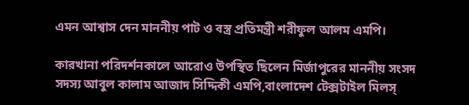এমন আশ্বাস দেন মাননীয় পাট ও বস্ত্র প্রতিমন্ত্রী শরীফুল আলম এমপি।

কারখানা পরিদর্শনকালে আরোও উপস্থিত ছিলেন মির্জাপুরের মাননীয় সংসদ সদস্য আবুল কালাম আজাদ সিদ্দিকী এমপি,বাংলাদেশ টেক্সটাইল মিলস্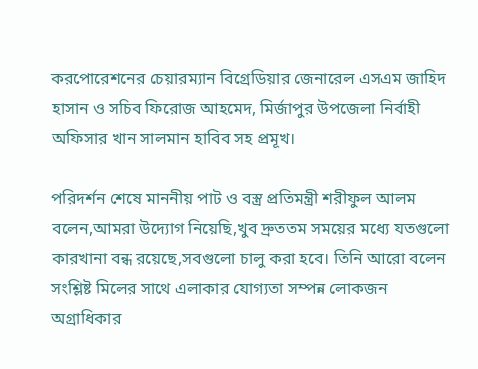করপোরেশনের চেয়ারম্যান বিগ্রেডিয়ার জেনারেল এসএম জাহিদ হাসান ও সচিব ফিরোজ আহমেদ, মির্জাপুর উপজেলা নির্বাহী অফিসার খান সালমান হাবিব সহ প্রমূখ।

পরিদর্শন শেষে মাননীয় পাট ও বস্ত্র প্রতিমন্ত্রী শরীফুল আলম বলেন,আমরা উদ্যোগ নিয়েছি,খুব দ্রুততম সময়ের মধ্যে যতগুলো কারখানা বন্ধ রয়েছে,সবগুলো চালু করা হবে। তিনি আরো বলেন সংশ্লিষ্ট মিলের সাথে এলাকার যোগ্যতা সম্পন্ন লোকজন অগ্রাধিকার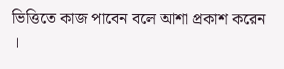ভিত্তিতে কাজ পাবেন বলে আশা প্রকাশ করেন ।